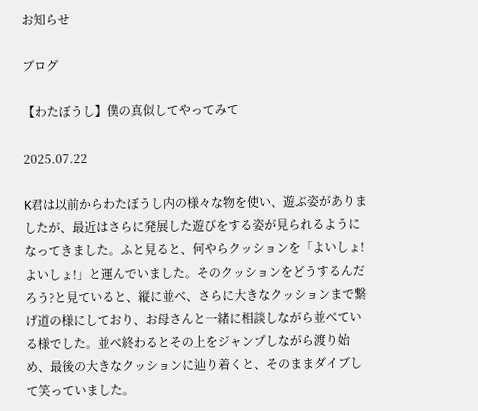お知らせ

ブログ

【わたぼうし】僕の真似してやってみて

2025.07.22

K君は以前からわたぼうし内の様々な物を使い、遊ぶ姿がありましたが、最近はさらに発展した遊びをする姿が見られるようになってきました。ふと見ると、何やらクッションを「よいしょ!よいしょ!」と運んでいました。そのクッションをどうするんだろう?と見ていると、縦に並べ、さらに大きなクッションまで繋げ道の様にしており、お母さんと一緒に相談しながら並べている様でした。並べ終わるとその上をジャンプしながら渡り始め、最後の大きなクッションに辿り着くと、そのままダイブして笑っていました。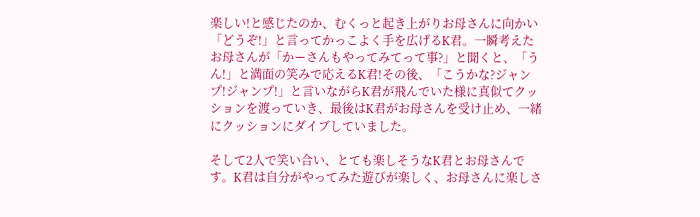楽しい!と感じたのか、むくっと起き上がりお母さんに向かい「どうぞ!」と言ってかっこよく手を広げるK君。一瞬考えたお母さんが「かーさんもやってみてって事?」と聞くと、「うん!」と満面の笑みで応えるK君!その後、「こうかな?ジャンプ!ジャンプ!」と言いながらK君が飛んでいた様に真似てクッションを渡っていき、最後はK君がお母さんを受け止め、一緒にクッションにダイブしていました。

そして2人で笑い合い、とても楽しそうなK君とお母さんです。K君は自分がやってみた遊びが楽しく、お母さんに楽しさ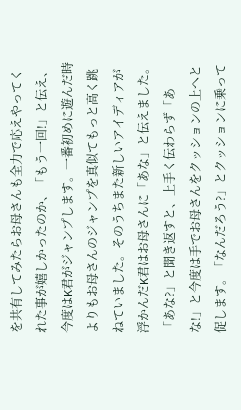を共有してみたらお母さんも全力で応えやってくれた事が嬉しかったのか、「もう一回!」と伝え、今度はK君がジャンプします。一番初めに遊んだ時よりもお母さんのジャンプを真似てもっと高く跳ねていました。そのうちまた新しいアイディアが浮かんだK君はお母さんに「あな」と伝えました。「あな?」と聞き返すと、上手く伝わらず「あな!」と今度は手でお母さんをクッションの上へと促します。「なんだろう?」とクッションに乗って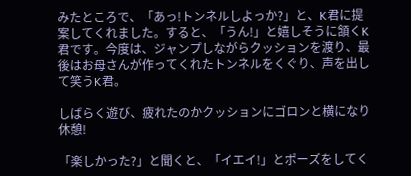みたところで、「あっ!トンネルしよっか?」と、K君に提案してくれました。すると、「うん!」と嬉しそうに頷くK君です。今度は、ジャンプしながらクッションを渡り、最後はお母さんが作ってくれたトンネルをくぐり、声を出して笑うK君。

しばらく遊び、疲れたのかクッションにゴロンと横になり休憩!

「楽しかった?」と聞くと、「イエイ!」とポーズをしてく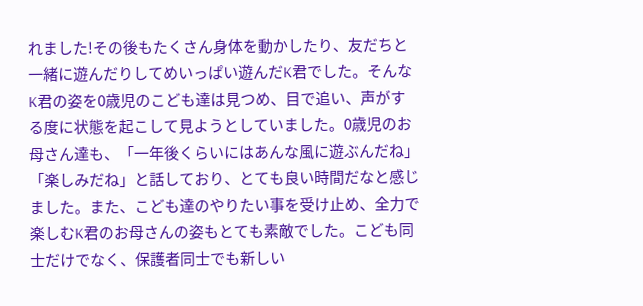れました!その後もたくさん身体を動かしたり、友だちと一緒に遊んだりしてめいっぱい遊んだK君でした。そんなK君の姿を0歳児のこども達は見つめ、目で追い、声がする度に状態を起こして見ようとしていました。0歳児のお母さん達も、「一年後くらいにはあんな風に遊ぶんだね」「楽しみだね」と話しており、とても良い時間だなと感じました。また、こども達のやりたい事を受け止め、全力で楽しむK君のお母さんの姿もとても素敵でした。こども同士だけでなく、保護者同士でも新しい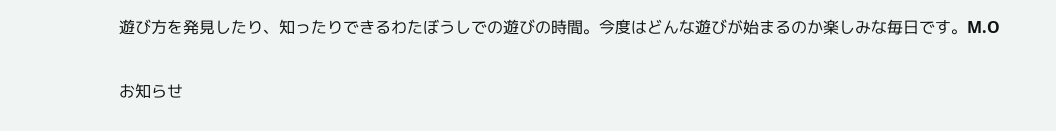遊び方を発見したり、知ったりできるわたぼうしでの遊びの時間。今度はどんな遊びが始まるのか楽しみな毎日です。M.O

お知らせ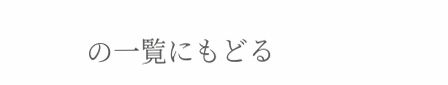の一覧にもどる